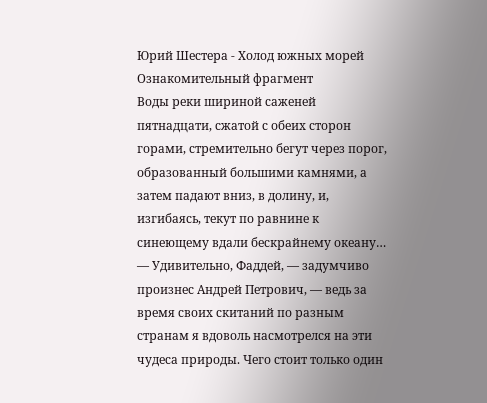Юрий Шестера - Холод южных морей
Ознакомительный фрагмент
Воды реки шириной саженей пятнадцати, сжатой с обеих сторон горами, стремительно бегут через порог, образованный большими камнями, а затем падают вниз, в долину, и, изгибаясь, текут по равнине к синеющему вдали бескрайнему океану…
— Удивительно, Фаддей, — задумчиво произнес Андрей Петрович, — ведь за время своих скитаний по разным странам я вдоволь насмотрелся на эти чудеса природы. Чего стоит только один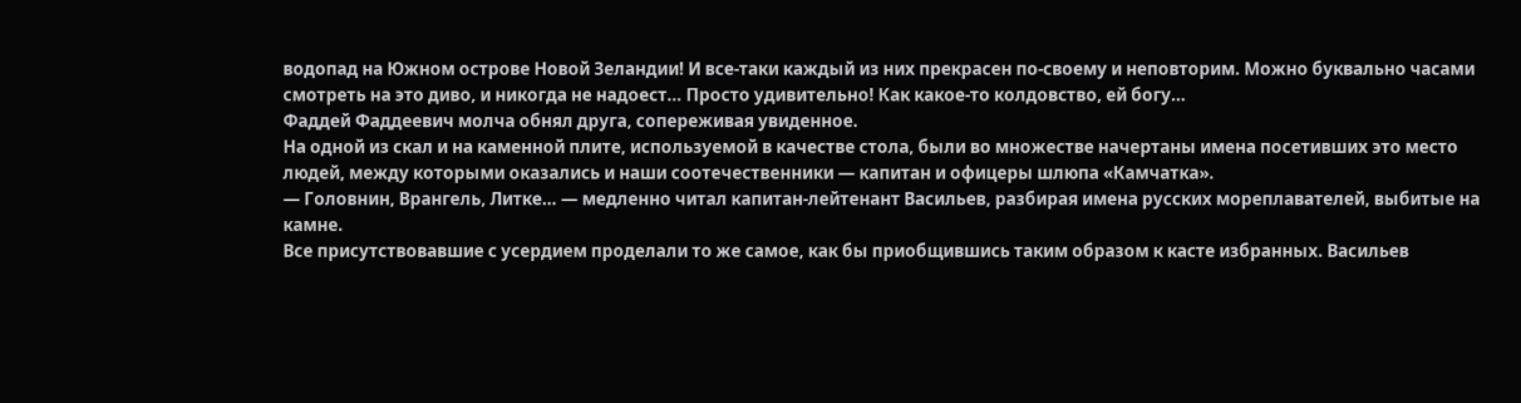водопад на Южном острове Новой Зеландии! И все-таки каждый из них прекрасен по-своему и неповторим. Можно буквально часами смотреть на это диво, и никогда не надоест… Просто удивительно! Как какое-то колдовство, ей богу…
Фаддей Фаддеевич молча обнял друга, сопереживая увиденное.
На одной из скал и на каменной плите, используемой в качестве стола, были во множестве начертаны имена посетивших это место людей, между которыми оказались и наши соотечественники — капитан и офицеры шлюпа «Камчатка».
— Головнин, Врангель, Литке… — медленно читал капитан-лейтенант Васильев, разбирая имена русских мореплавателей, выбитые на камне.
Все присутствовавшие с усердием проделали то же самое, как бы приобщившись таким образом к касте избранных. Васильев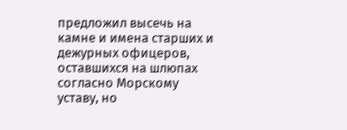предложил высечь на камне и имена старших и дежурных офицеров, оставшихся на шлюпах согласно Морскому уставу, но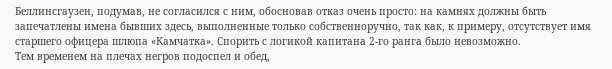Беллинсгаузен, подумав, не согласился с ним, обосновав отказ очень просто: на камнях должны быть запечатлены имена бывших здесь, выполненные только собственноручно, так как, к примеру, отсутствует имя старшего офицера шлюпа «Камчатка». Спорить с логикой капитана 2-го ранга было невозможно.
Тем временем на плечах негров подоспел и обед,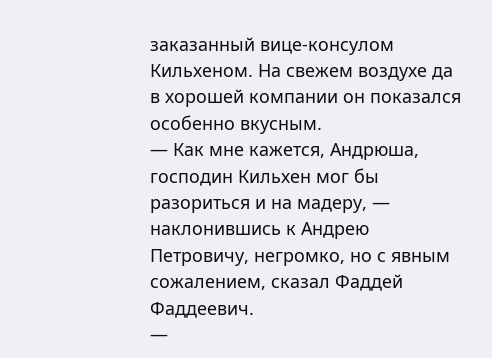заказанный вице-консулом Кильхеном. На свежем воздухе да в хорошей компании он показался особенно вкусным.
— Как мне кажется, Андрюша, господин Кильхен мог бы разориться и на мадеру, — наклонившись к Андрею Петровичу, негромко, но с явным сожалением, сказал Фаддей Фаддеевич.
—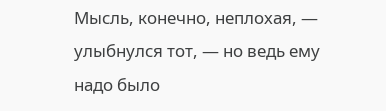Мысль, конечно, неплохая, — улыбнулся тот, — но ведь ему надо было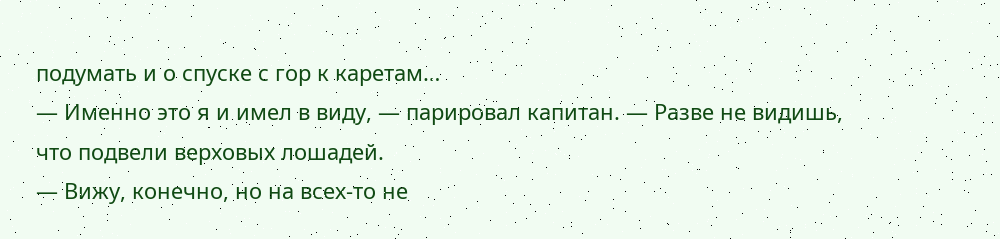подумать и о спуске с гор к каретам…
— Именно это я и имел в виду, — парировал капитан. — Разве не видишь, что подвели верховых лошадей.
— Вижу, конечно, но на всех-то не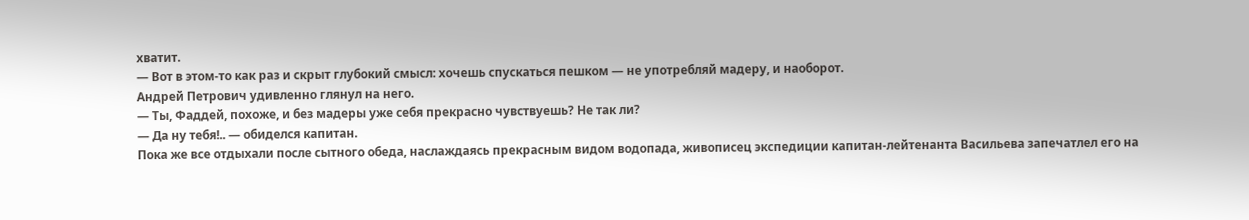хватит.
— Вот в этом-то как раз и скрыт глубокий смысл: хочешь спускаться пешком — не употребляй мадеру, и наоборот.
Андрей Петрович удивленно глянул на него.
— Ты, Фаддей, похоже, и без мадеры уже себя прекрасно чувствуешь? Не так ли?
— Да ну тебя!.. — обиделся капитан.
Пока же все отдыхали после сытного обеда, наслаждаясь прекрасным видом водопада, живописец экспедиции капитан-лейтенанта Васильева запечатлел его на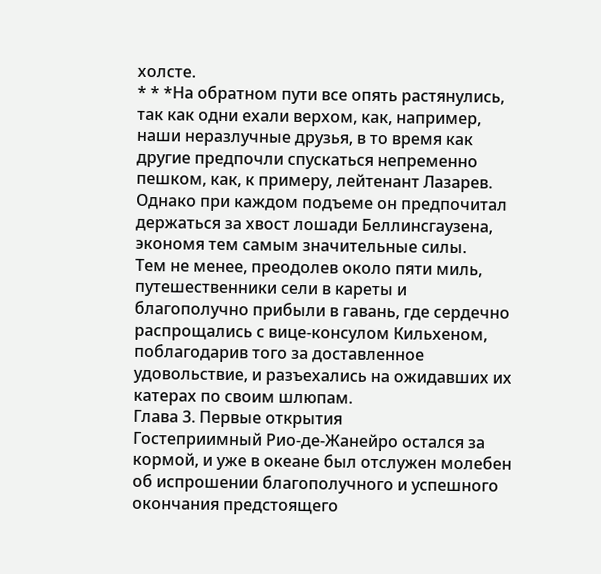холсте.
* * *На обратном пути все опять растянулись, так как одни ехали верхом, как, например, наши неразлучные друзья, в то время как другие предпочли спускаться непременно пешком, как, к примеру, лейтенант Лазарев. Однако при каждом подъеме он предпочитал держаться за хвост лошади Беллинсгаузена, экономя тем самым значительные силы.
Тем не менее, преодолев около пяти миль, путешественники сели в кареты и благополучно прибыли в гавань, где сердечно распрощались с вице-консулом Кильхеном, поблагодарив того за доставленное удовольствие, и разъехались на ожидавших их катерах по своим шлюпам.
Глава 3. Первые открытия
Гостеприимный Рио-де-Жанейро остался за кормой, и уже в океане был отслужен молебен об испрошении благополучного и успешного окончания предстоящего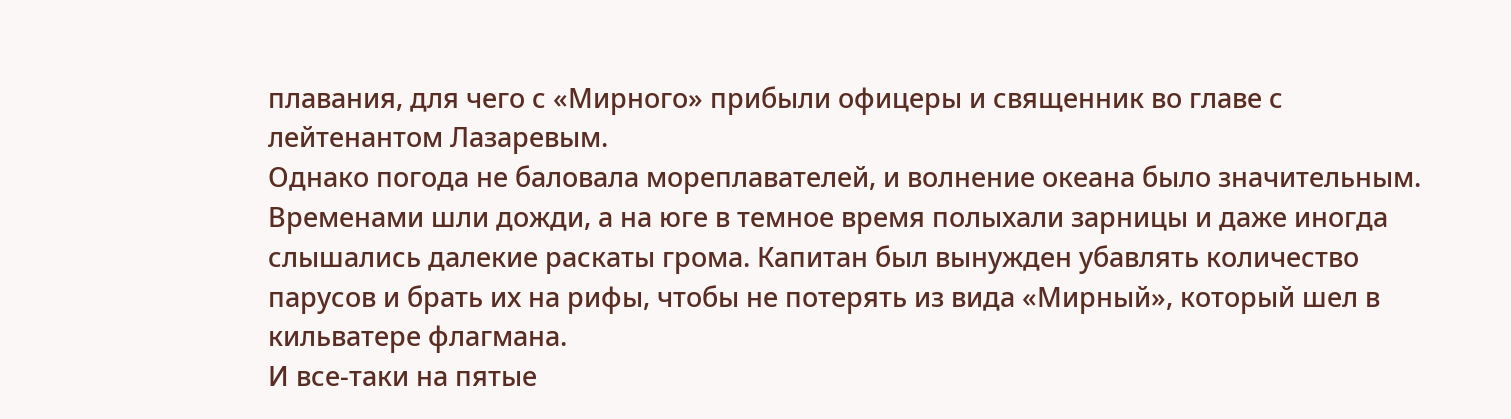плавания, для чего с «Мирного» прибыли офицеры и священник во главе с лейтенантом Лазаревым.
Однако погода не баловала мореплавателей, и волнение океана было значительным. Временами шли дожди, а на юге в темное время полыхали зарницы и даже иногда слышались далекие раскаты грома. Капитан был вынужден убавлять количество парусов и брать их на рифы, чтобы не потерять из вида «Мирный», который шел в кильватере флагмана.
И все-таки на пятые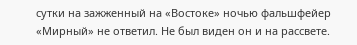сутки на зажженный на «Востоке» ночью фальшфейер «Мирный» не ответил. Не был виден он и на рассвете.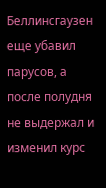Беллинсгаузен еще убавил парусов, а после полудня не выдержал и изменил курс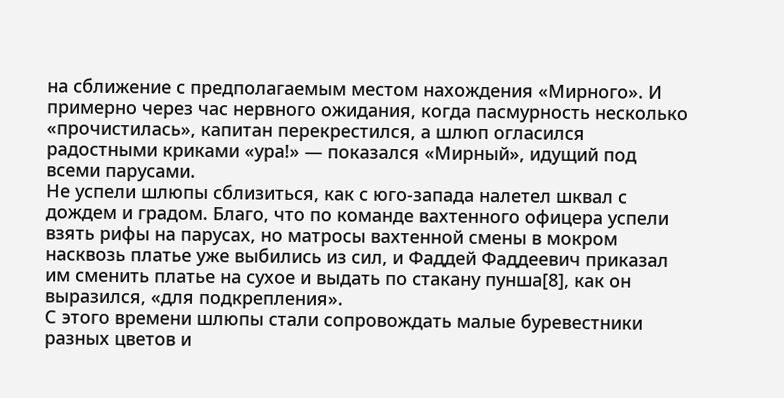на сближение с предполагаемым местом нахождения «Мирного». И примерно через час нервного ожидания, когда пасмурность несколько «прочистилась», капитан перекрестился, а шлюп огласился радостными криками «ура!» — показался «Мирный», идущий под всеми парусами.
Не успели шлюпы сблизиться, как с юго-запада налетел шквал с дождем и градом. Благо, что по команде вахтенного офицера успели взять рифы на парусах, но матросы вахтенной смены в мокром насквозь платье уже выбились из сил, и Фаддей Фаддеевич приказал им сменить платье на сухое и выдать по стакану пунша[8], как он выразился, «для подкрепления».
С этого времени шлюпы стали сопровождать малые буревестники разных цветов и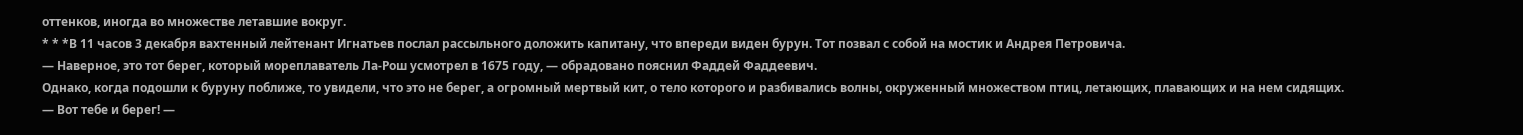оттенков, иногда во множестве летавшие вокруг.
* * *В 11 часов 3 декабря вахтенный лейтенант Игнатьев послал рассыльного доложить капитану, что впереди виден бурун. Тот позвал с собой на мостик и Андрея Петровича.
— Наверное, это тот берег, который мореплаватель Ла-Рош усмотрел в 1675 году, — обрадовано пояснил Фаддей Фаддеевич.
Однако, когда подошли к буруну поближе, то увидели, что это не берег, а огромный мертвый кит, о тело которого и разбивались волны, окруженный множеством птиц, летающих, плавающих и на нем сидящих.
— Вот тебе и берег! —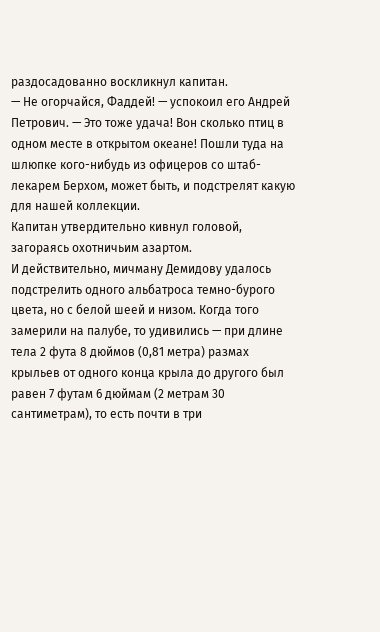раздосадованно воскликнул капитан.
— Не огорчайся, Фаддей! — успокоил его Андрей Петрович. — Это тоже удача! Вон сколько птиц в одном месте в открытом океане! Пошли туда на шлюпке кого-нибудь из офицеров со штаб-лекарем Берхом, может быть, и подстрелят какую для нашей коллекции.
Капитан утвердительно кивнул головой, загораясь охотничьим азартом.
И действительно, мичману Демидову удалось подстрелить одного альбатроса темно-бурого цвета, но с белой шеей и низом. Когда того замерили на палубе, то удивились — при длине тела 2 фута 8 дюймов (0,81 метра) размах крыльев от одного конца крыла до другого был равен 7 футам 6 дюймам (2 метрам 30 сантиметрам), то есть почти в три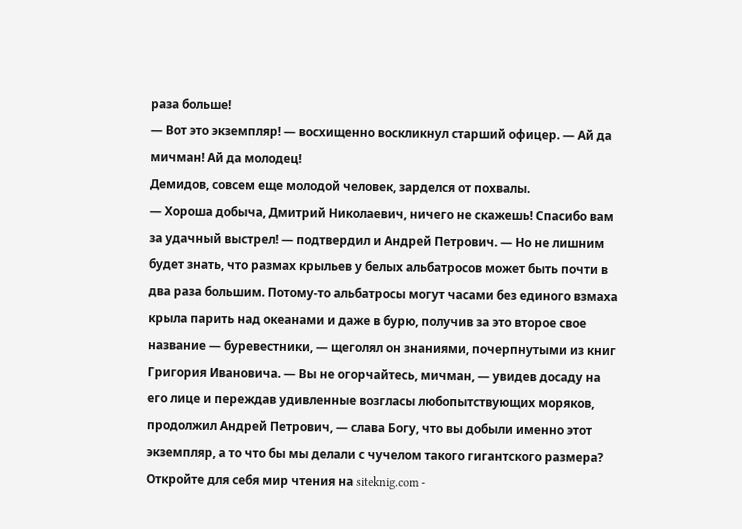раза больше!
— Вот это экземпляр! — восхищенно воскликнул старший офицер. — Ай да мичман! Ай да молодец!
Демидов, совсем еще молодой человек, зарделся от похвалы.
— Хороша добыча, Дмитрий Николаевич, ничего не скажешь! Спасибо вам за удачный выстрел! — подтвердил и Андрей Петрович. — Но не лишним будет знать, что размах крыльев у белых альбатросов может быть почти в два раза большим. Потому-то альбатросы могут часами без единого взмаха крыла парить над океанами и даже в бурю, получив за это второе свое название — буревестники, — щеголял он знаниями, почерпнутыми из книг Григория Ивановича. — Вы не огорчайтесь, мичман, — увидев досаду на его лице и переждав удивленные возгласы любопытствующих моряков, продолжил Андрей Петрович, — слава Богу, что вы добыли именно этот экземпляр, а то что бы мы делали с чучелом такого гигантского размера?
Откройте для себя мир чтения на siteknig.com -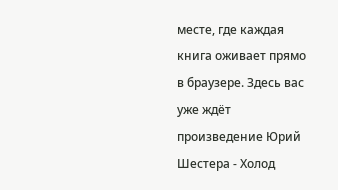месте, где каждая книга оживает прямо в браузере. Здесь вас уже ждёт произведение Юрий Шестера - Холод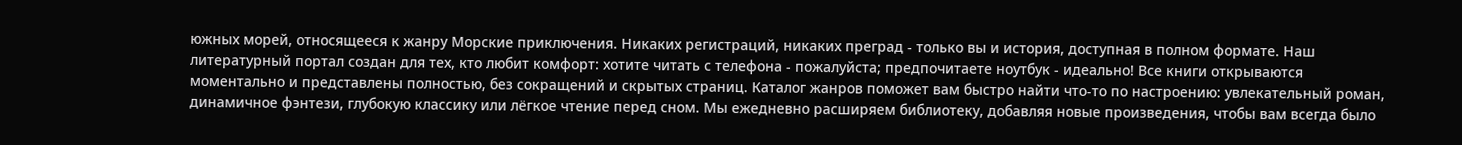южных морей, относящееся к жанру Морские приключения. Никаких регистраций, никаких преград - только вы и история, доступная в полном формате. Наш литературный портал создан для тех, кто любит комфорт: хотите читать с телефона - пожалуйста; предпочитаете ноутбук - идеально! Все книги открываются моментально и представлены полностью, без сокращений и скрытых страниц. Каталог жанров поможет вам быстро найти что-то по настроению: увлекательный роман, динамичное фэнтези, глубокую классику или лёгкое чтение перед сном. Мы ежедневно расширяем библиотеку, добавляя новые произведения, чтобы вам всегда было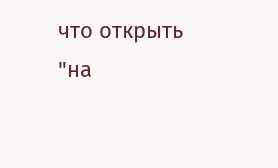что открыть "на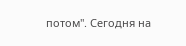потом". Сегодня на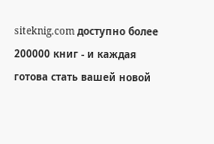siteknig.com доступно более 200000 книг - и каждая готова стать вашей новой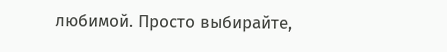любимой. Просто выбирайте,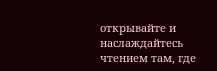открывайте и наслаждайтесь чтением там, где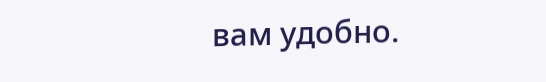вам удобно.